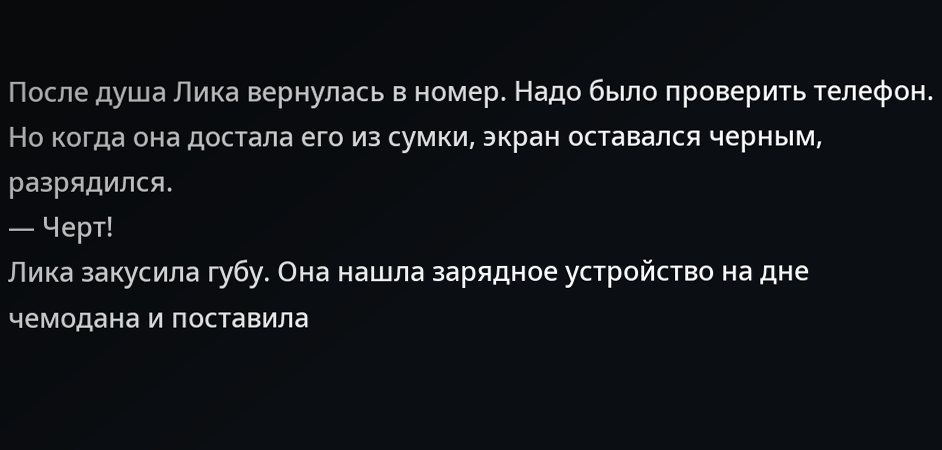После душа Лика вернулась в номер. Надо было проверить телефон. Но когда она достала его из сумки, экран оставался черным, разрядился.
— Черт!
Лика закусила губу. Она нашла зарядное устройство на дне чемодана и поставила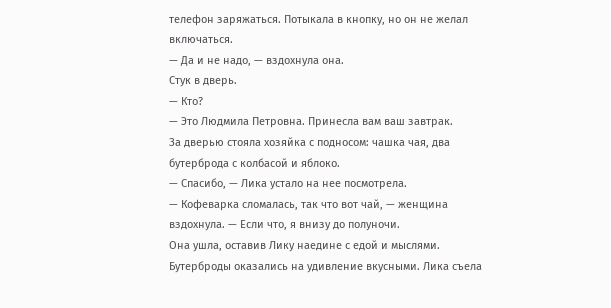телефон заряжаться. Потыкала в кнопку, но он не желал включаться.
— Да и не надо, — вздохнула она.
Стук в дверь.
— Кто?
— Это Людмила Петровна. Принесла вам ваш завтрак.
За дверью стояла хозяйка с подносом: чашка чая, два бутерброда с колбасой и яблоко.
— Спасибо, — Лика устало на нее посмотрела.
— Кофеварка сломалась, так что вот чай, — женщина вздохнула. — Если что, я внизу до полуночи.
Она ушла, оставив Лику наедине с едой и мыслями.
Бутерброды оказались на удивление вкусными. Лика съела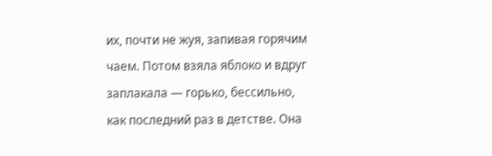их, почти не жуя, запивая горячим чаем. Потом взяла яблоко и вдруг заплакала — горько, бессильно, как последний раз в детстве. Она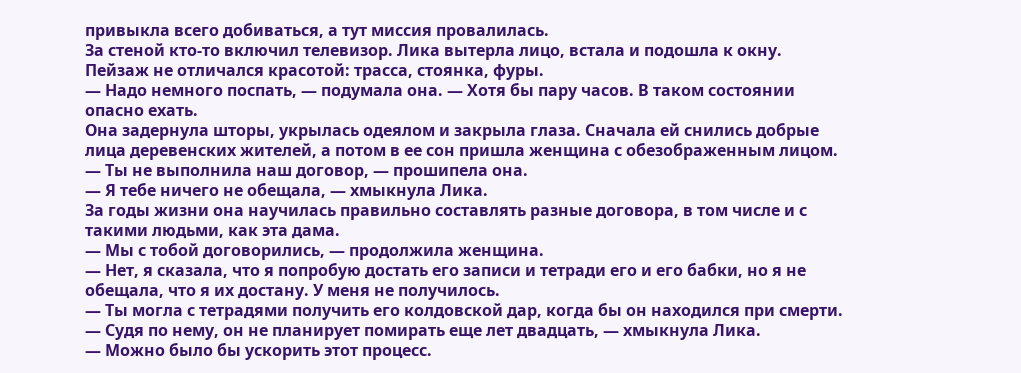привыкла всего добиваться, а тут миссия провалилась.
За стеной кто-то включил телевизор. Лика вытерла лицо, встала и подошла к окну. Пейзаж не отличался красотой: трасса, стоянка, фуры.
— Надо немного поспать, — подумала она. — Хотя бы пару часов. В таком состоянии опасно ехать.
Она задернула шторы, укрылась одеялом и закрыла глаза. Сначала ей снились добрые лица деревенских жителей, а потом в ее сон пришла женщина с обезображенным лицом.
— Ты не выполнила наш договор, — прошипела она.
— Я тебе ничего не обещала, — хмыкнула Лика.
За годы жизни она научилась правильно составлять разные договора, в том числе и с такими людьми, как эта дама.
— Мы с тобой договорились, — продолжила женщина.
— Нет, я сказала, что я попробую достать его записи и тетради его и его бабки, но я не обещала, что я их достану. У меня не получилось.
— Ты могла с тетрадями получить его колдовской дар, когда бы он находился при смерти.
— Судя по нему, он не планирует помирать еще лет двадцать, — хмыкнула Лика.
— Можно было бы ускорить этот процесс.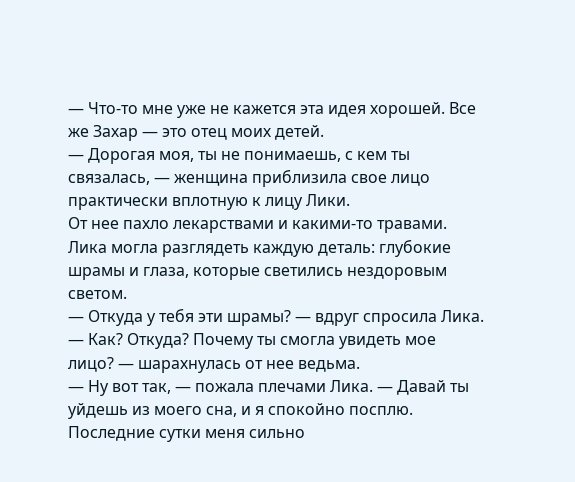— Что-то мне уже не кажется эта идея хорошей. Все же Захар — это отец моих детей.
— Дорогая моя, ты не понимаешь, с кем ты связалась, — женщина приблизила свое лицо практически вплотную к лицу Лики.
От нее пахло лекарствами и какими-то травами. Лика могла разглядеть каждую деталь: глубокие шрамы и глаза, которые светились нездоровым светом.
— Откуда у тебя эти шрамы? — вдруг спросила Лика.
— Как? Откуда? Почему ты смогла увидеть мое лицо? — шарахнулась от нее ведьма.
— Ну вот так, — пожала плечами Лика. — Давай ты уйдешь из моего сна, и я спокойно посплю. Последние сутки меня сильно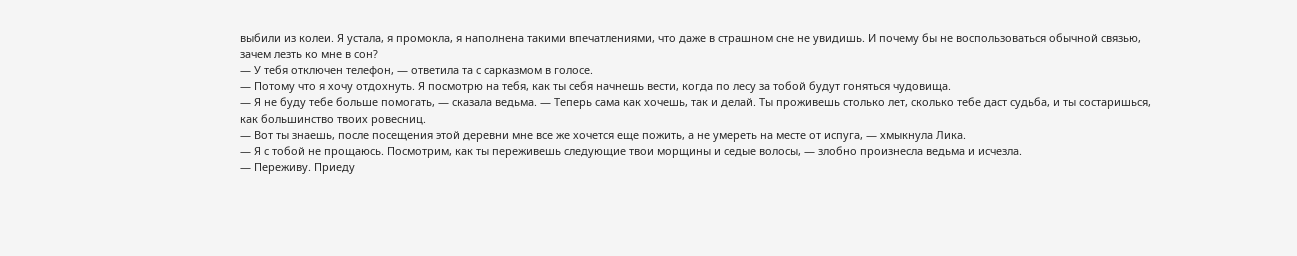выбили из колеи. Я устала, я промокла, я наполнена такими впечатлениями, что даже в страшном сне не увидишь. И почему бы не воспользоваться обычной связью, зачем лезть ко мне в сон?
— У тебя отключен телефон, — ответила та с сарказмом в голосе.
— Потому что я хочу отдохнуть. Я посмотрю на тебя, как ты себя начнешь вести, когда по лесу за тобой будут гоняться чудовища.
— Я не буду тебе больше помогать, — сказала ведьма. — Теперь сама как хочешь, так и делай. Ты проживешь столько лет, сколько тебе даст судьба, и ты состаришься, как большинство твоих ровесниц.
— Вот ты знаешь, после посещения этой деревни мне все же хочется еще пожить, а не умереть на месте от испуга, — хмыкнула Лика.
— Я с тобой не прощаюсь. Посмотрим, как ты переживешь следующие твои морщины и седые волосы, — злобно произнесла ведьма и исчезла.
— Переживу. Приеду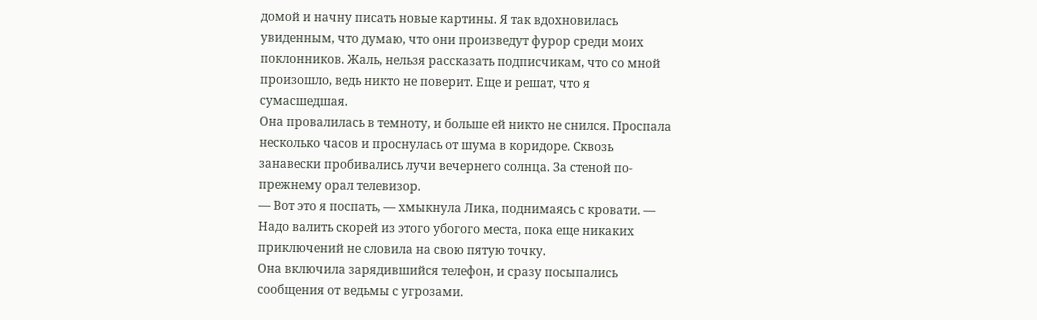домой и начну писать новые картины. Я так вдохновилась увиденным, что думаю, что они произведут фурор среди моих поклонников. Жаль, нельзя рассказать подписчикам, что со мной произошло, ведь никто не поверит. Еще и решат, что я сумасшедшая.
Она провалилась в темноту, и больше ей никто не снился. Проспала несколько часов и проснулась от шума в коридоре. Сквозь занавески пробивались лучи вечернего солнца. За стеной по-прежнему орал телевизор.
— Вот это я поспать, — хмыкнула Лика, поднимаясь с кровати. — Надо валить скорей из этого убогого места, пока еще никаких приключений не словила на свою пятую точку.
Она включила зарядившийся телефон, и сразу посыпались сообщения от ведьмы с угрозами.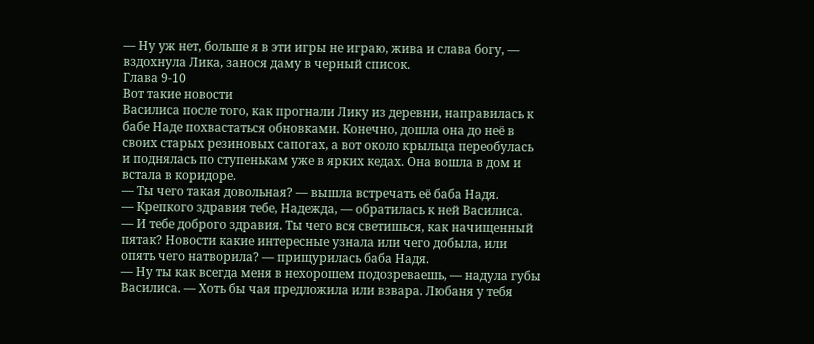— Ну уж нет, больше я в эти игры не играю, жива и слава богу, — вздохнула Лика, занося даму в черный список.
Глава 9-10
Вот такие новости
Василиса после того, как прогнали Лику из деревни, направилась к бабе Наде похвастаться обновками. Конечно, дошла она до неё в своих старых резиновых сапогах, а вот около крыльца переобулась и поднялась по ступенькам уже в ярких кедах. Она вошла в дом и встала в коридоре.
— Ты чего такая довольная? — вышла встречать её баба Надя.
— Крепкого здравия тебе, Надежда, — обратилась к ней Василиса.
— И тебе доброго здравия. Ты чего вся светишься, как начищенный пятак? Новости какие интересные узнала или чего добыла, или опять чего натворила? — прищурилась баба Надя.
— Ну ты как всегда меня в нехорошем подозреваешь, — надула губы Василиса. — Хоть бы чая предложила или взвара. Любаня у тебя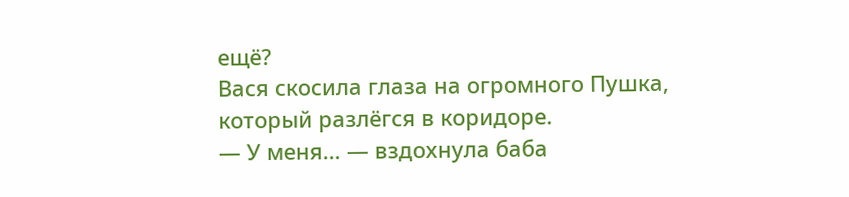ещё?
Вася скосила глаза на огромного Пушка, который разлёгся в коридоре.
— У меня… — вздохнула баба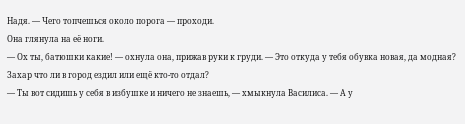Надя. — Чего топчешься около порога — проходи.
Она глянула на её ноги.
— Ох ты, батюшки какие! — охнула она, прижав руки к груди. — Это откуда у тебя обувка новая, да модная? Захар что ли в город ездил или ещё кто-то отдал?
— Ты вот сидишь у себя в избушке и ничего не знаешь, — хмыкнула Василиса. — А у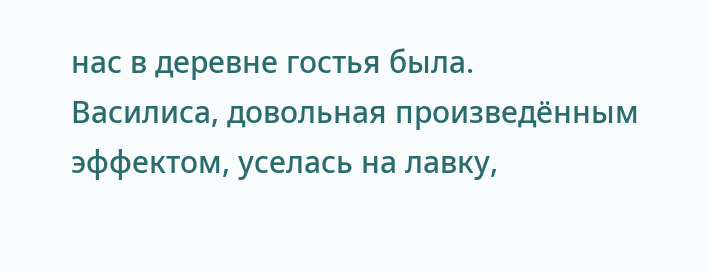нас в деревне гостья была.
Василиса, довольная произведённым эффектом, уселась на лавку,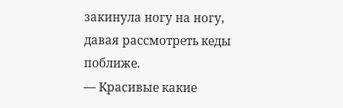закинула ногу на ногу, давая рассмотреть кеды поближе.
— Красивые какие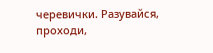черевички. Разувайся, проходи,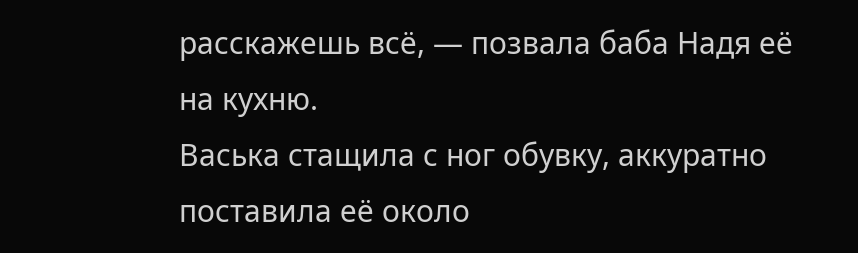расскажешь всё, — позвала баба Надя её на кухню.
Васька стащила с ног обувку, аккуратно поставила её около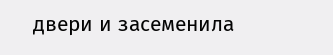двери и засеменила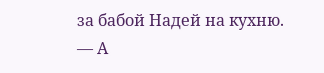за бабой Надей на кухню.
— А